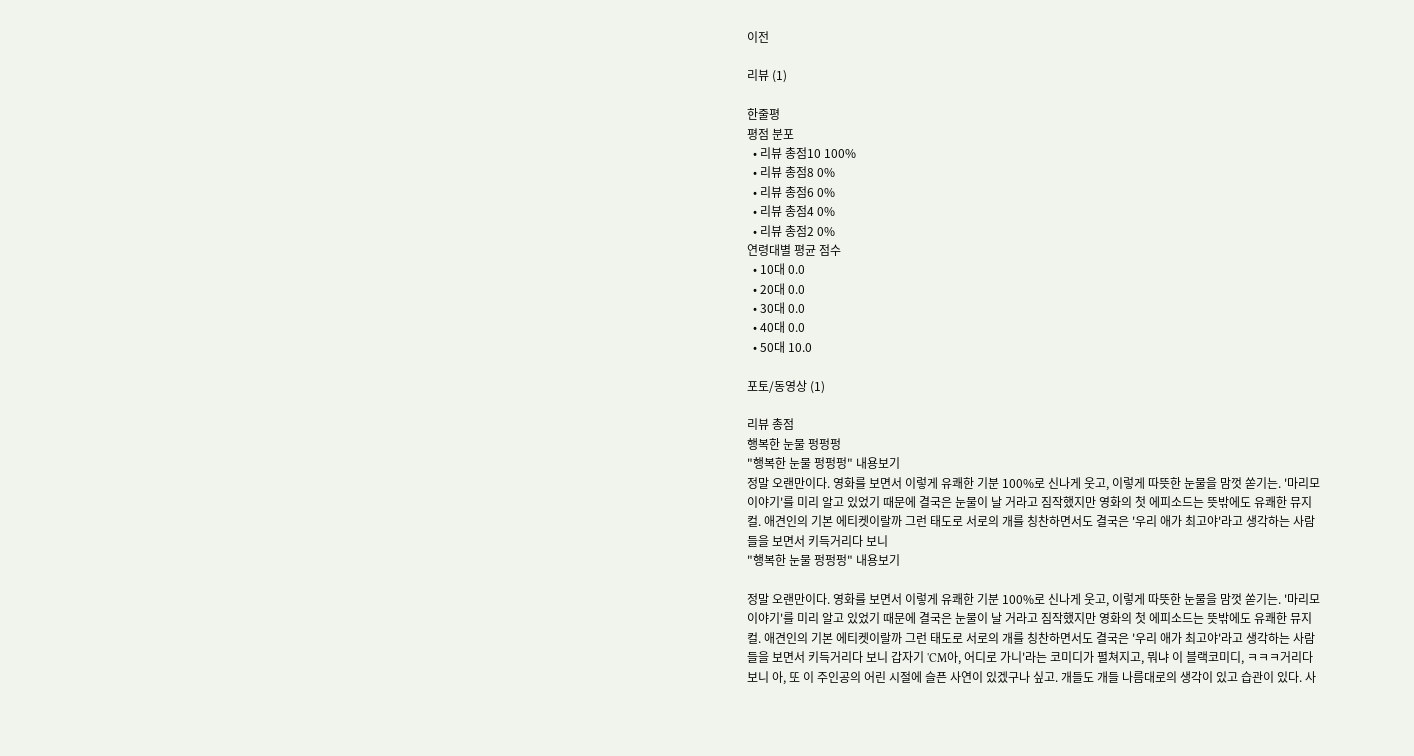이전

리뷰 (1)

한줄평
평점 분포
  • 리뷰 총점10 100%
  • 리뷰 총점8 0%
  • 리뷰 총점6 0%
  • 리뷰 총점4 0%
  • 리뷰 총점2 0%
연령대별 평균 점수
  • 10대 0.0
  • 20대 0.0
  • 30대 0.0
  • 40대 0.0
  • 50대 10.0

포토/동영상 (1)

리뷰 총점
행복한 눈물 펑펑펑
"행복한 눈물 펑펑펑" 내용보기
정말 오랜만이다. 영화를 보면서 이렇게 유쾌한 기분 100%로 신나게 웃고, 이렇게 따뜻한 눈물을 맘껏 쏟기는. '마리모 이야기'를 미리 알고 있었기 때문에 결국은 눈물이 날 거라고 짐작했지만 영화의 첫 에피소드는 뜻밖에도 유쾌한 뮤지컬. 애견인의 기본 에티켓이랄까 그런 태도로 서로의 개를 칭찬하면서도 결국은 '우리 애가 최고야'라고 생각하는 사람들을 보면서 키득거리다 보니
"행복한 눈물 펑펑펑" 내용보기

정말 오랜만이다. 영화를 보면서 이렇게 유쾌한 기분 100%로 신나게 웃고, 이렇게 따뜻한 눈물을 맘껏 쏟기는. '마리모 이야기'를 미리 알고 있었기 때문에 결국은 눈물이 날 거라고 짐작했지만 영화의 첫 에피소드는 뜻밖에도 유쾌한 뮤지컬. 애견인의 기본 에티켓이랄까 그런 태도로 서로의 개를 칭찬하면서도 결국은 '우리 애가 최고야'라고 생각하는 사람들을 보면서 키득거리다 보니 갑자기 'CM아, 어디로 가니'라는 코미디가 펼쳐지고, 뭐냐 이 블랙코미디, ㅋㅋㅋ거리다 보니 아, 또 이 주인공의 어린 시절에 슬픈 사연이 있겠구나 싶고. 개들도 개들 나름대로의 생각이 있고 습관이 있다. 사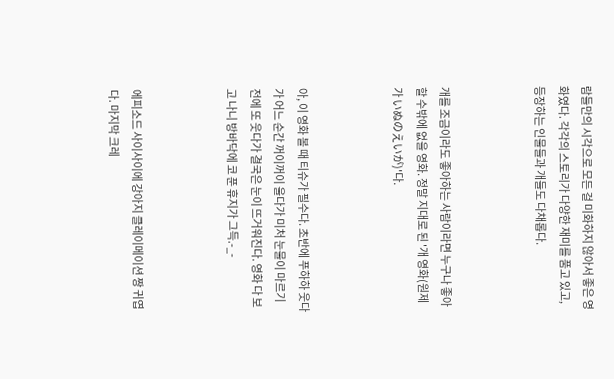람들만의 시각으로 모든 걸 미화하지 않아서 좋은 영화였다. 각각의 스토리가 다양한 재미를 품고 있고, 등장하는 인물들과 개들도 다채롭다.



개를 조금이라도 좋아하는 사람이라면 누구나 좋아할 수밖에 없을 영화. 정말 지대로 된 '개 영화(원제가 いぬのえいが)'다.



아, 이 영화 볼 때 티슈가 필수다. 초반에 푸하하 웃다가 어느 순간 꺼이꺼이 울다가 미처 눈물이 마르기 전에 또 웃다가 결국은 눈이 뜨거워진다. 영화 다 보고 나니 방바닥에 코 푼 휴지가 그득.-_-



에피소드 사이사이에 강아지 클레이메이션 짱 귀엽다. 마지막 크레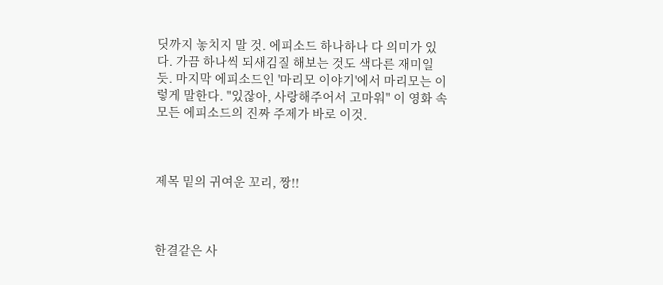딧까지 놓치지 말 것. 에피소드 하나하나 다 의미가 있다. 가끔 하나씩 되새김질 해보는 것도 색다른 재미일 듯. 마지막 에피소드인 '마리모 이야기'에서 마리모는 이렇게 말한다. "있잖아, 사랑해주어서 고마워" 이 영화 속 모든 에피소드의 진짜 주제가 바로 이것.



제목 밑의 귀여운 꼬리, 짱!!



한결같은 사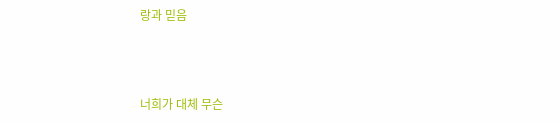랑과 믿음



너희가 대체 무슨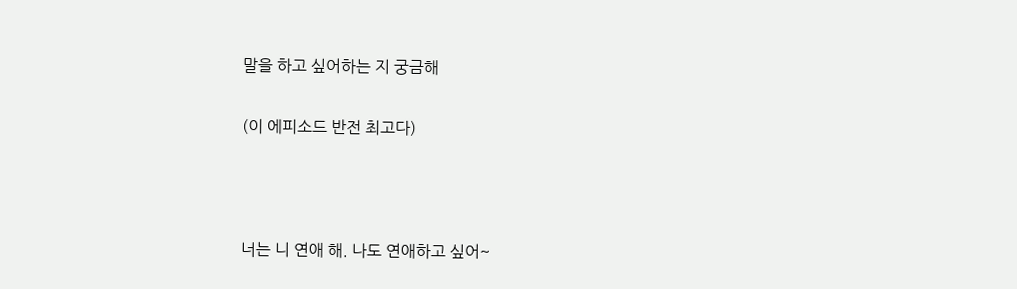말을 하고 싶어하는 지 궁금해

(이 에피소드 반전 최고다)



너는 니 연애 해. 나도 연애하고 싶어~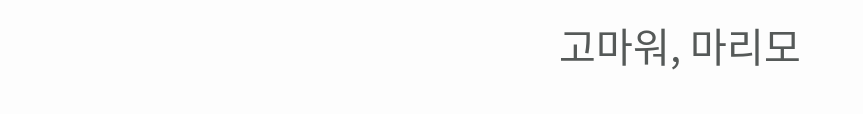고마워, 마리모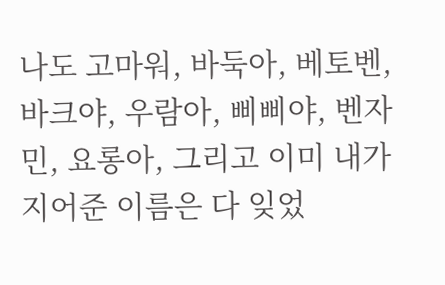나도 고마워, 바둑아, 베토벤, 바크야, 우람아, 삐삐야, 벤자민, 요롱아, 그리고 이미 내가 지어준 이름은 다 잊었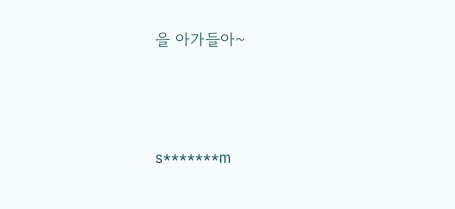을 아가들아~





s*******m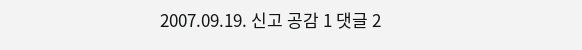2007.09.19. 신고 공감 1 댓글 2